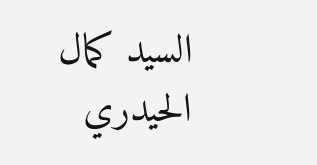السيد كمال الحيدري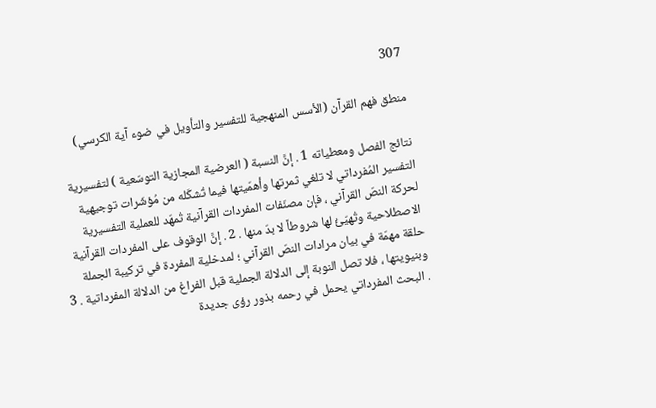307

منطق فهم القرآن (الأسس المنهجية للتفسير والتأويل في ضوء آية الكرسي)

نتائج الفصل ومعطياته 1 . إنَّ النسبة ( العرضية المجازية التوسّعية ) لتفسيرية التفسير المُفرداتي لا تلغي ثمرتها وأهمّيتها فيما تُشكّله من مُؤشّرات توجيهية لحركة النصّ القرآني ، فإن مصنّفات المفردات القرآنية تُمهّد للعملية التفسيرية الاصطلاحية وتُهيّئُ لها شروطاً لا بدّ منها . 2 . إنَّ الوقوف على المفردات القرآنية حلقة مهمّة في بيان مرادات النصّ القرآني ؛ لمدخلية المفردة في تركيبة الجملة وبنيويتها ، فلا تصل النوبة إلى الدلالة الجملية قبل الفراغ من الدلالة المفرداتية . 3 . البحث المفرداتي يحمل في رحمه بذور رؤى جديدة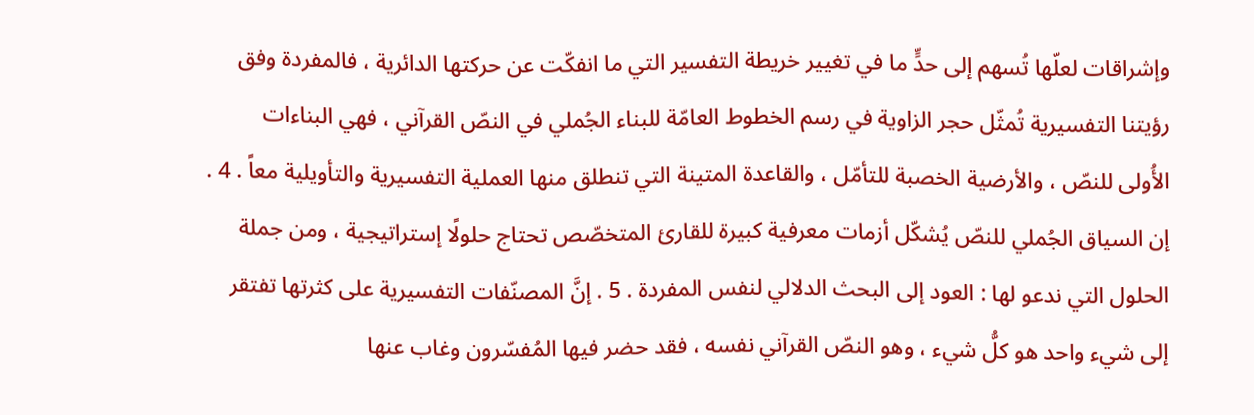وإشراقات لعلّها تُسهم إلى حدٍّ ما في تغيير خريطة التفسير التي ما انفكّت عن حركتها الدائرية ، فالمفردة وفق رؤيتنا التفسيرية تُمثّل حجر الزاوية في رسم الخطوط العامّة للبناء الجُملي في النصّ القرآني ، فهي البناءات الأُولى للنصّ ، والأرضية الخصبة للتأمّل ، والقاعدة المتينة التي تنطلق منها العملية التفسيرية والتأويلية معاً . 4 . إن السياق الجُملي للنصّ يُشكّل أزمات معرفية كبيرة للقارئ المتخصّص تحتاج حلولًا إستراتيجية ، ومن جملة الحلول التي ندعو لها : العود إلى البحث الدلالي لنفس المفردة . 5 . إنَّ المصنّفات التفسيرية على كثرتها تفتقر إلى شيء واحد هو كلُّ شيء ، وهو النصّ القرآني نفسه ، فقد حضر فيها المُفسّرون وغاب عنها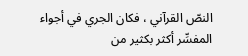النصّ القرآني ، فكان الجري في أجواء المفسِّر أكثر بكثير من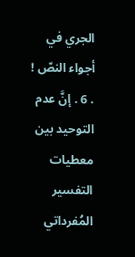الجري في أجواء النصّ ! . 6 . إنَّ عدم التوحيد بين معطيات التفسير المُفرداتي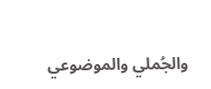والجُملي والموضوعي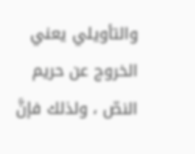والتأويلي يعني الخروج عن حريم النصّ ، ولذلك فإنَّ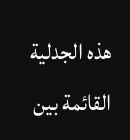هذه الجدلية القائمة بين